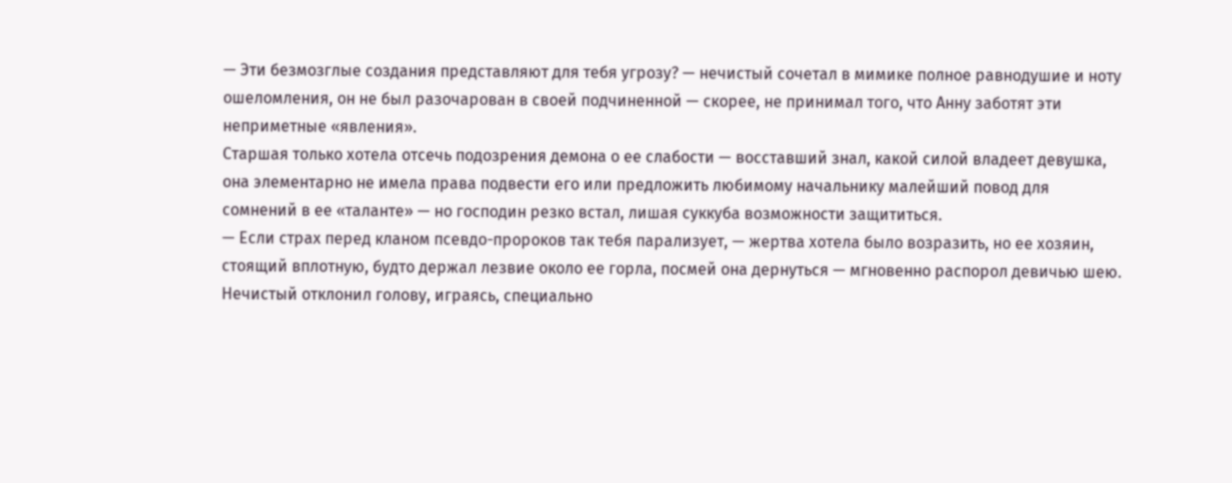— Эти безмозглые создания представляют для тебя угрозу? — нечистый сочетал в мимике полное равнодушие и ноту ошеломления, он не был разочарован в своей подчиненной — скорее, не принимал того, что Анну заботят эти неприметные «явления».
Старшая только хотела отсечь подозрения демона о ее слабости — восставший знал, какой силой владеет девушка, она элементарно не имела права подвести его или предложить любимому начальнику малейший повод для сомнений в ее «таланте» — но господин резко встал, лишая суккуба возможности защититься.
— Если страх перед кланом псевдо-пророков так тебя парализует, — жертва хотела было возразить, но ее хозяин, стоящий вплотную, будто держал лезвие около ее горла, посмей она дернуться — мгновенно распорол девичью шею.
Нечистый отклонил голову, играясь, специально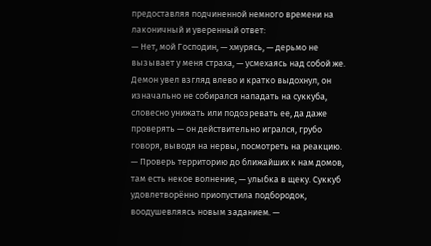предоставляя подчиненной немного времени на лаконичный и уверенный ответ:
— Нет, мой Господин, — хмурясь, — дерьмо не вызывает у меня страха, — усмехаясь над собой же.
Демон увел взгляд влево и кратко выдохнул, он изначально не собирался нападать на суккуба, словесно унижать или подозревать ее, да даже проверять — он действительно игрался, грубо говоря, выводя на нервы, посмотреть на реакцию.
— Проверь территорию до ближайших к нам домов, там есть некое волнение, — улыбка в щеку. Суккуб удовлетворённо приопустила подбородок, воодушевляясь новым заданием. —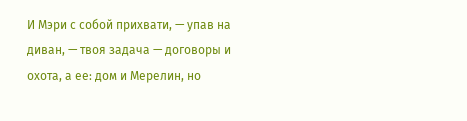И Мэри с собой прихвати, — упав на диван, — твоя задача — договоры и охота, а ее: дом и Мерелин, но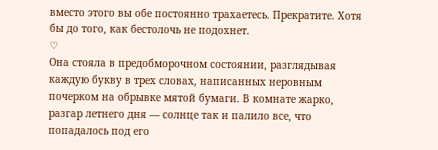вместо этого вы обе постоянно трахаетесь. Прекратите. Хотя бы до того, как бестолочь не подохнет.
♡
Она стояла в предобморочном состоянии, разглядывая каждую букву в трех словах, написанных неровным почерком на обрывке мятой бумаги. В комнате жарко, разгар летнего дня — солнце так и палило все, что попадалось под его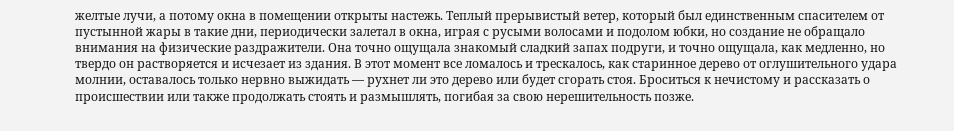желтые лучи, а потому окна в помещении открыты настежь. Теплый прерывистый ветер, который был единственным спасителем от пустынной жары в такие дни, периодически залетал в окна, играя с русыми волосами и подолом юбки, но создание не обращало внимания на физические раздражители. Она точно ощущала знакомый сладкий запах подруги, и точно ощущала, как медленно, но твердо он растворяется и исчезает из здания. В этот момент все ломалось и трескалось, как старинное дерево от оглушительного удара молнии, оставалось только нервно выжидать — рухнет ли это дерево или будет сгорать стоя. Броситься к нечистому и рассказать о происшествии или также продолжать стоять и размышлять, погибая за свою нерешительность позже.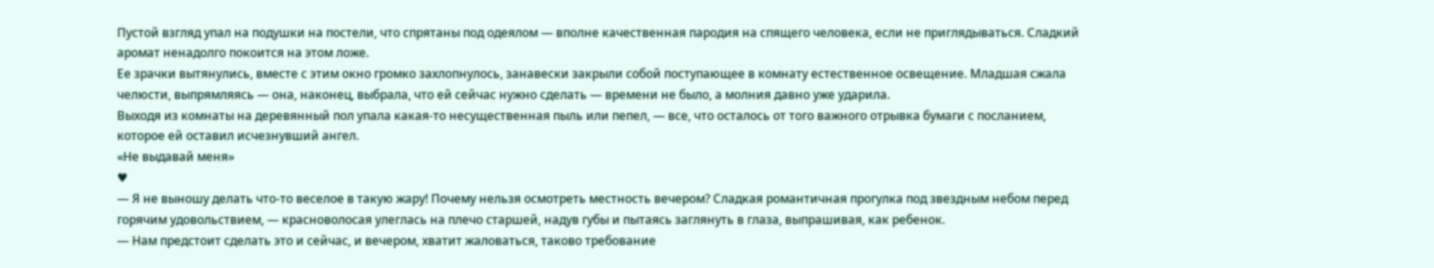Пустой взгляд упал на подушки на постели, что спрятаны под одеялом — вполне качественная пародия на спящего человека, если не приглядываться. Сладкий аромат ненадолго покоится на этом ложе.
Ее зрачки вытянулись, вместе с этим окно громко захлопнулось, занавески закрыли собой поступающее в комнату естественное освещение. Младшая сжала челюсти, выпрямляясь — она, наконец, выбрала, что ей сейчас нужно сделать — времени не было, а молния давно уже ударила.
Выходя из комнаты на деревянный пол упала какая-то несущественная пыль или пепел, — все, что осталось от того важного отрывка бумаги с посланием, которое ей оставил исчезнувший ангел.
«Не выдавай меня»
♥
— Я не выношу делать что-то веселое в такую жару! Почему нельзя осмотреть местность вечером? Сладкая романтичная прогулка под звездным небом перед горячим удовольствием, — красноволосая улеглась на плечо старшей, надув губы и пытаясь заглянуть в глаза, выпрашивая, как ребенок.
— Нам предстоит сделать это и сейчас, и вечером, хватит жаловаться, таково требование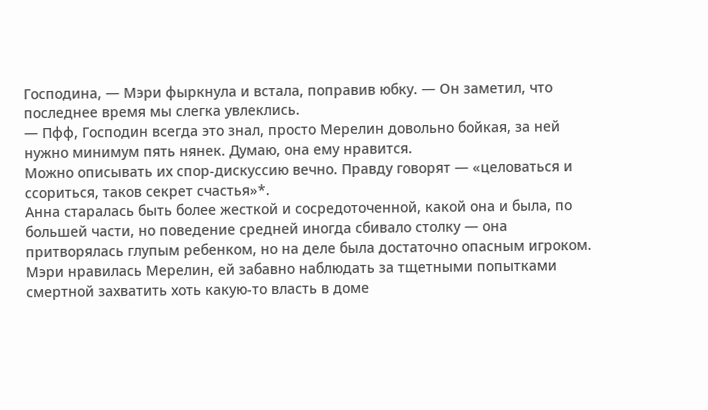Господина, — Мэри фыркнула и встала, поправив юбку. — Он заметил, что последнее время мы слегка увлеклись.
— Пфф, Господин всегда это знал, просто Мерелин довольно бойкая, за ней нужно минимум пять нянек. Думаю, она ему нравится.
Можно описывать их спор-дискуссию вечно. Правду говорят — «целоваться и ссориться, таков секрет счастья»*.
Анна старалась быть более жесткой и сосредоточенной, какой она и была, по большей части, но поведение средней иногда сбивало столку — она притворялась глупым ребенком, но на деле была достаточно опасным игроком. Мэри нравилась Мерелин, ей забавно наблюдать за тщетными попытками смертной захватить хоть какую-то власть в доме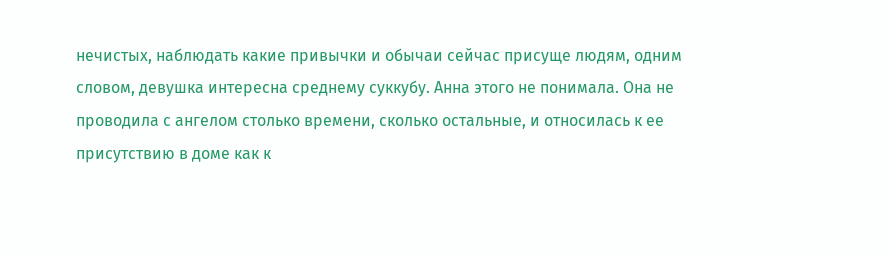нечистых, наблюдать какие привычки и обычаи сейчас присуще людям, одним словом, девушка интересна среднему суккубу. Анна этого не понимала. Она не проводила с ангелом столько времени, сколько остальные, и относилась к ее присутствию в доме как к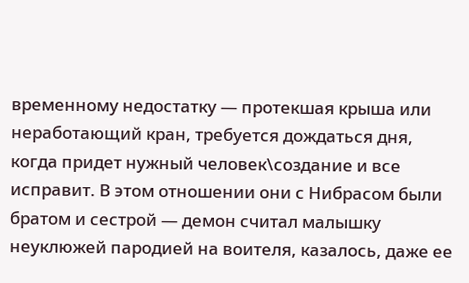временному недостатку — протекшая крыша или неработающий кран, требуется дождаться дня, когда придет нужный человек\создание и все исправит. В этом отношении они с Нибрасом были братом и сестрой — демон считал малышку неуклюжей пародией на воителя, казалось, даже ее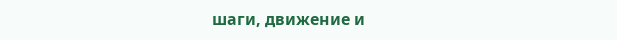шаги, движение и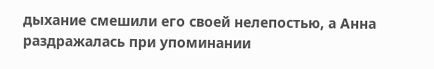дыхание смешили его своей нелепостью, а Анна раздражалась при упоминании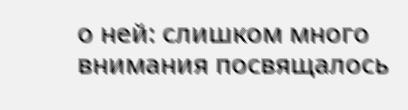о ней: слишком много внимания посвящалось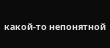какой-то непонятной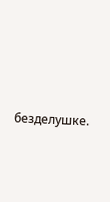безделушке.